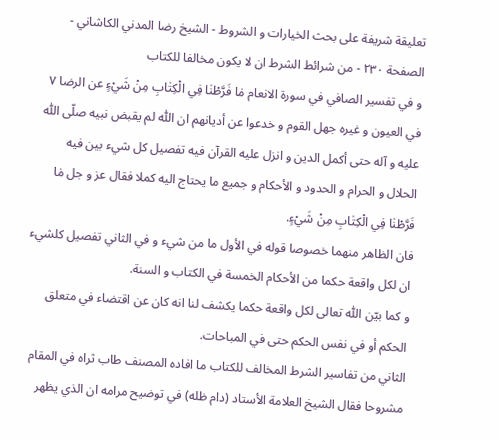تعليقة شريفة على بحث الخيارات و الشروط - الشيخ رضا المدني الكاشاني - الصفحة ٢٣٠ - من شرائط الشرط ان لا يكون مخالفا للكتاب
و في تفسير الصافي في سورة الانعام مٰا فَرَّطْنٰا فِي الْكِتٰابِ مِنْ شَيْءٍ عن الرضا ٧ في العيون و غيره جهل القوم و خدعوا عن أديانهم ان اللّٰه لم يقبض نبيه صلّى اللّٰه عليه و آله حتى أكمل الدين و انزل عليه القرآن فيه تفصيل كل شيء بين فيه الحلال و الحرام و الحدود و الأحكام و جميع ما يحتاج اليه كملا فقال عز و جل مٰا فَرَّطْنٰا فِي الْكِتٰابِ مِنْ شَيْءٍ.
فان الظاهر منهما خصوصا قوله في الأول ما من شيء و في الثاني تفصيل كلشيء ان لكل واقعة حكما من الأحكام الخمسة في الكتاب و السنة.
و كما بيّن اللّٰه تعالى لكل واقعة حكما يكشف لنا انه كان عن اقتضاء في متعلق الحكم أو في نفس الحكم حتى في المباحات.
الثاني من تفاسير الشرط المخالف للكتاب ما افاده المصنف طاب ثراه في المقام مشروحا فقال الشيخ العلامة الأستاد (دام ظله) في توضيح مرامه ان الذي يظهر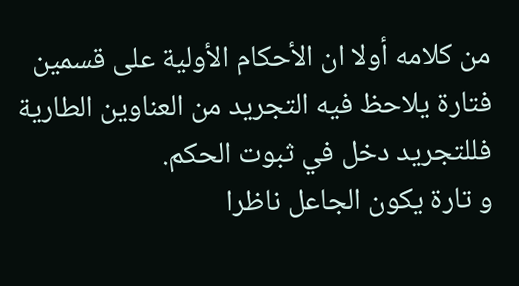من كلامه أولا ان الأحكام الأولية على قسمين فتارة يلاحظ فيه التجريد من العناوين الطارية فللتجريد دخل في ثبوت الحكم.
و تارة يكون الجاعل ناظرا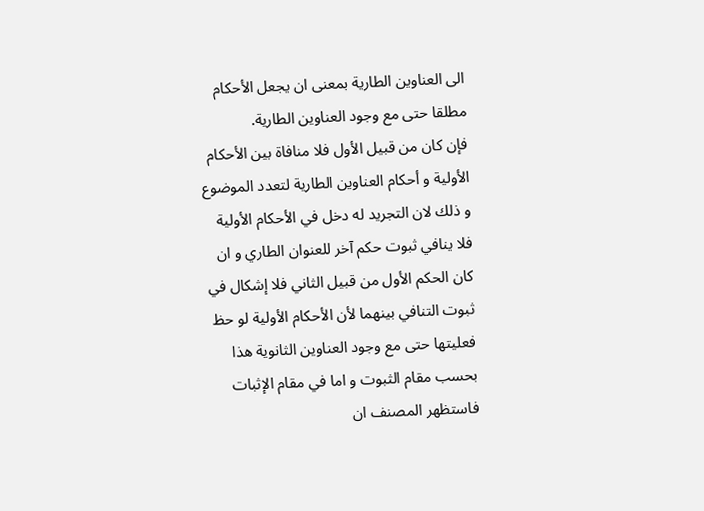الى العناوين الطارية بمعنى ان يجعل الأحكام مطلقا حتى مع وجود العناوين الطارية.
فإن كان من قبيل الأول فلا منافاة بين الأحكام الأولية و أحكام العناوين الطارية لتعدد الموضوع و ذلك لان التجريد له دخل في الأحكام الأولية فلا ينافي ثبوت حكم آخر للعنوان الطاري و ان كان الحكم الأول من قبيل الثاني فلا إشكال في ثبوت التنافي بينهما لأن الأحكام الأولية لو حظ فعليتها حتى مع وجود العناوين الثانوية هذا بحسب مقام الثبوت و اما في مقام الإثبات فاستظهر المصنف ان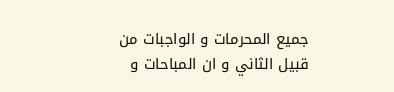جميع المحرمات و الواجبات من قبيل الثاني و ان المباحات و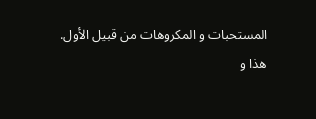المستحبات و المكروهات من قبيل الأول.
هذا و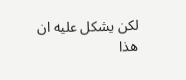لكن يشكل عليه ان هذا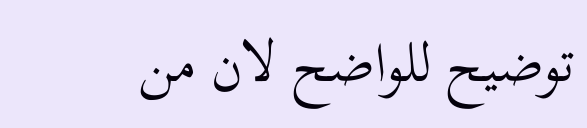توضيح للواضح لان من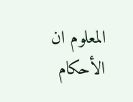المعلوم ان الأحكام